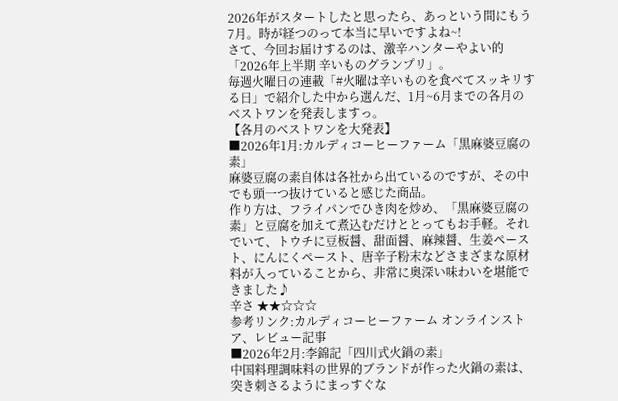2026年がスタートしたと思ったら、あっという間にもう7月。時が経つのって本当に早いですよね~!
さて、今回お届けするのは、激辛ハンターやよい的「2026年上半期 辛いものグランプリ」。
毎週火曜日の連載「#火曜は辛いものを食べてスッキリする日」で紹介した中から選んだ、1月~6月までの各月のベストワンを発表しますっ。
【各月のベストワンを大発表】
■2026年1月:カルディコーヒーファーム「黒麻婆豆腐の素」
麻婆豆腐の素自体は各社から出ているのですが、その中でも頭一つ抜けていると感じた商品。
作り方は、フライパンでひき肉を炒め、「黒麻婆豆腐の素」と豆腐を加えて煮込むだけととってもお手軽。それでいて、トウチに豆板醤、甜面醤、麻辣醤、生姜ペースト、にんにくペースト、唐辛子粉末などさまざまな原材料が入っていることから、非常に奥深い味わいを堪能できました♪
辛さ ★★☆☆☆
参考リンク:カルディコーヒーファーム オンラインストア、レビュー記事
■2026年2月:李錦記「四川式火鍋の素」
中国料理調味料の世界的ブランドが作った火鍋の素は、突き刺さるようにまっすぐな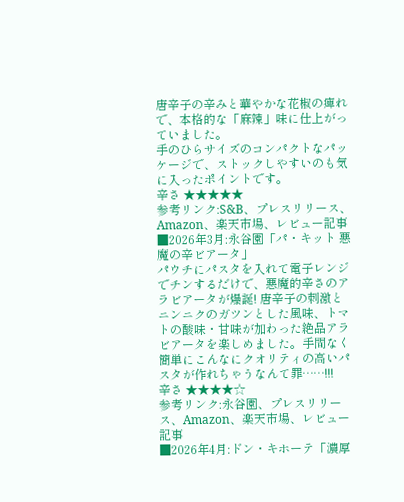唐辛子の辛みと華やかな花椒の痺れで、本格的な「麻辣」味に仕上がっていました。
手のひらサイズのコンパクトなパッケージで、ストックしやすいのも気に入ったポイントです。
辛さ ★★★★★
参考リンク:S&B、プレスリリース、Amazon、楽天市場、レビュー記事
■2026年3月:永谷園「パ・キット 悪魔の辛ビアータ」
パウチにパスタを入れて電子レンジでチンするだけで、悪魔的辛さのアラビアータが爆誕! 唐辛子の刺激とニンニクのガツンとした風味、トマトの酸味・甘味が加わった絶品アラビアータを楽しめました。手間なく簡単にこんなにクオリティの高いパスタが作れちゃうなんて罪……!!!
辛さ ★★★★☆
参考リンク:永谷園、プレスリリース、Amazon、楽天市場、レビュー記事
■2026年4月:ドン・キホーテ「濃厚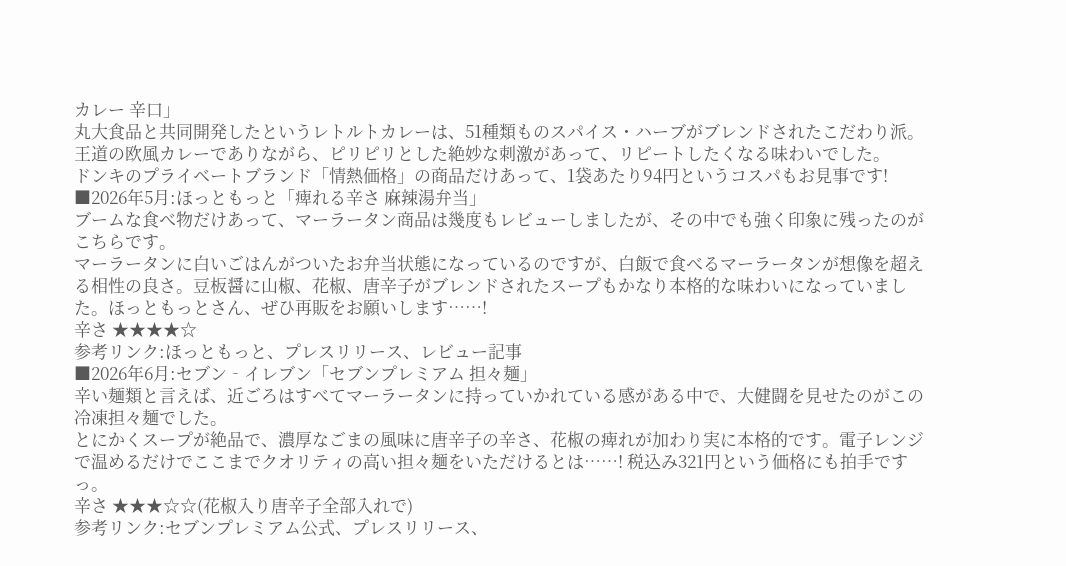カレー 辛口」
丸大食品と共同開発したというレトルトカレーは、51種類ものスパイス・ハーブがブレンドされたこだわり派。王道の欧風カレーでありながら、ピリピリとした絶妙な刺激があって、リピートしたくなる味わいでした。
ドンキのプライベートブランド「情熱価格」の商品だけあって、1袋あたり94円というコスパもお見事です!
■2026年5月:ほっともっと「痺れる辛さ 麻辣湯弁当」
ブームな食べ物だけあって、マーラータン商品は幾度もレビューしましたが、その中でも強く印象に残ったのがこちらです。
マーラータンに白いごはんがついたお弁当状態になっているのですが、白飯で食べるマーラータンが想像を超える相性の良さ。豆板醤に山椒、花椒、唐辛子がブレンドされたスープもかなり本格的な味わいになっていました。ほっともっとさん、ぜひ再販をお願いします……!
辛さ ★★★★☆
参考リンク:ほっともっと、プレスリリース、レビュー記事
■2026年6月:セブン‐イレブン「セブンプレミアム 担々麺」
辛い麺類と言えば、近ごろはすべてマーラータンに持っていかれている感がある中で、大健闘を見せたのがこの冷凍担々麺でした。
とにかくスープが絶品で、濃厚なごまの風味に唐辛子の辛さ、花椒の痺れが加わり実に本格的です。電子レンジで温めるだけでここまでクオリティの高い担々麺をいただけるとは……! 税込み321円という価格にも拍手ですっ。
辛さ ★★★☆☆(花椒入り唐辛子全部入れで)
参考リンク:セブンプレミアム公式、プレスリリース、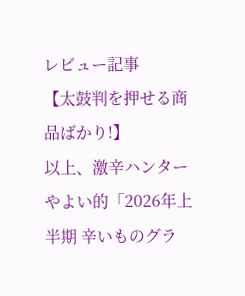レビュー記事
【太鼓判を押せる商品ばかり!】
以上、激辛ハンターやよい的「2026年上半期 辛いものグラ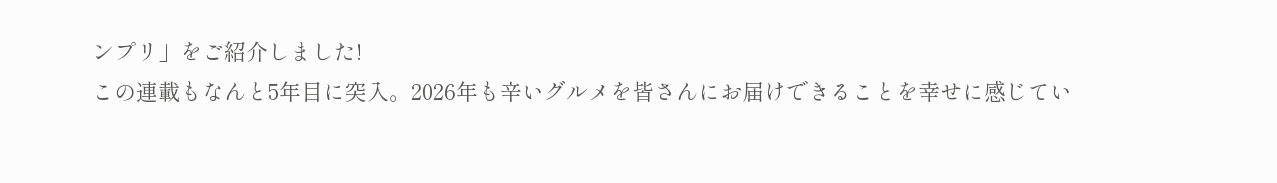ンプリ」をご紹介しました!
この連載もなんと5年目に突入。2026年も辛いグルメを皆さんにお届けできることを幸せに感じてい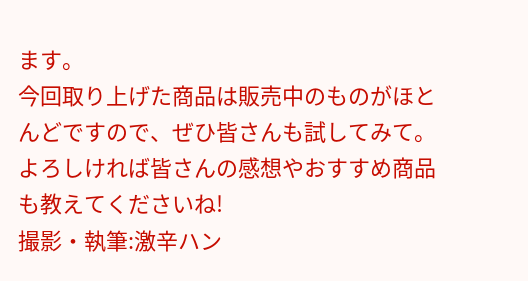ます。
今回取り上げた商品は販売中のものがほとんどですので、ぜひ皆さんも試してみて。よろしければ皆さんの感想やおすすめ商品も教えてくださいね!
撮影・執筆:激辛ハン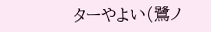ターやよい(鷺ノ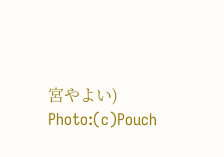宮やよい)
Photo:(c)Pouch